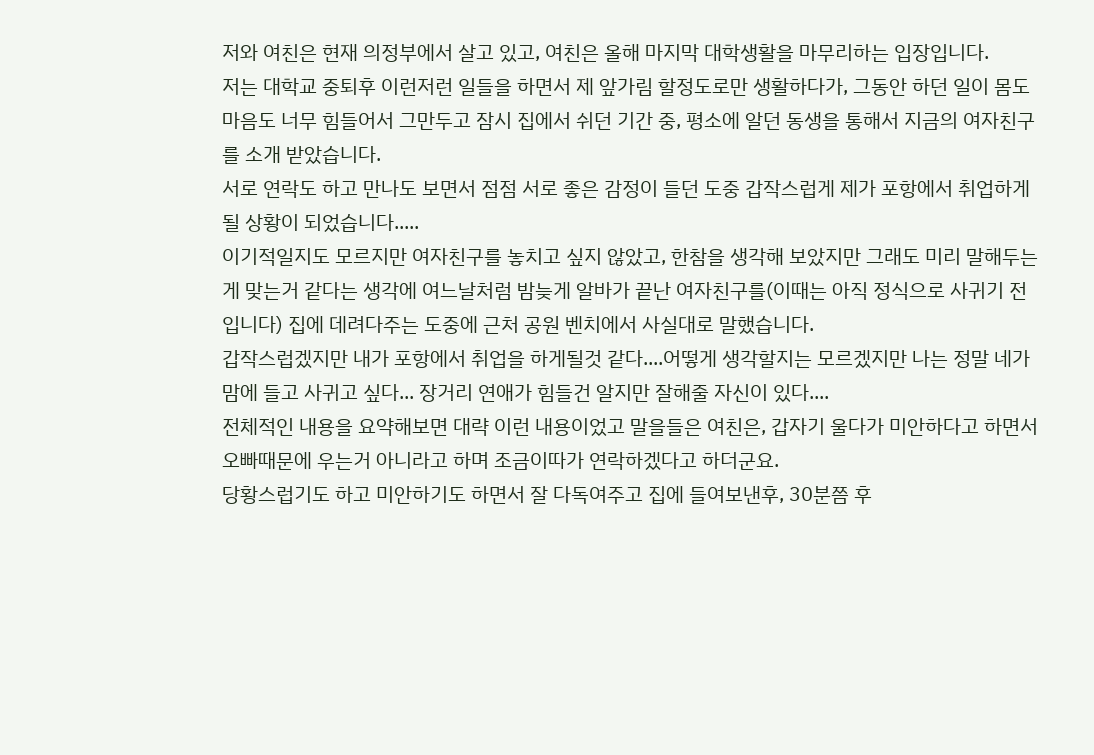저와 여친은 현재 의정부에서 살고 있고, 여친은 올해 마지막 대학생활을 마무리하는 입장입니다.
저는 대학교 중퇴후 이런저런 일들을 하면서 제 앞가림 할정도로만 생활하다가, 그동안 하던 일이 몸도 마음도 너무 힘들어서 그만두고 잠시 집에서 쉬던 기간 중, 평소에 알던 동생을 통해서 지금의 여자친구를 소개 받았습니다.
서로 연락도 하고 만나도 보면서 점점 서로 좋은 감정이 들던 도중 갑작스럽게 제가 포항에서 취업하게 될 상황이 되었습니다.....
이기적일지도 모르지만 여자친구를 놓치고 싶지 않았고, 한참을 생각해 보았지만 그래도 미리 말해두는게 맞는거 같다는 생각에 여느날처럼 밤늦게 알바가 끝난 여자친구를(이때는 아직 정식으로 사귀기 전입니다) 집에 데려다주는 도중에 근처 공원 벤치에서 사실대로 말했습니다.
갑작스럽겠지만 내가 포항에서 취업을 하게될것 같다....어떻게 생각할지는 모르겠지만 나는 정말 네가 맘에 들고 사귀고 싶다... 장거리 연애가 힘들건 알지만 잘해줄 자신이 있다....
전체적인 내용을 요약해보면 대략 이런 내용이었고 말을들은 여친은, 갑자기 울다가 미안하다고 하면서 오빠때문에 우는거 아니라고 하며 조금이따가 연락하겠다고 하더군요.
당황스럽기도 하고 미안하기도 하면서 잘 다독여주고 집에 들여보낸후, 30분쯤 후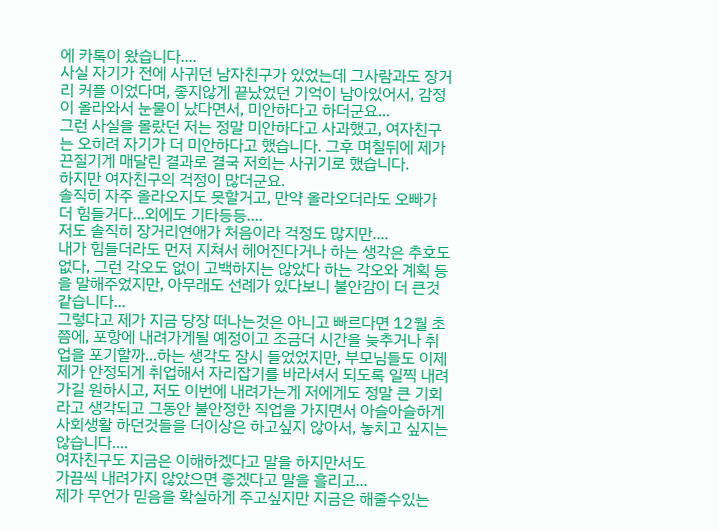에 카톡이 왔습니다....
사실 자기가 전에 사귀던 남자친구가 있었는데 그사람과도 장거리 커플 이었다며, 좋지않게 끝났었던 기억이 남아있어서, 감정이 올라와서 눈물이 났다면서, 미안하다고 하더군요...
그런 사실을 몰랐던 저는 정말 미안하다고 사과했고, 여자친구는 오히려 자기가 더 미안하다고 했습니다. 그후 며칠뒤에 제가 끈질기게 매달린 결과로 결국 저희는 사귀기로 했습니다.
하지만 여자친구의 걱정이 많더군요.
솔직히 자주 올라오지도 못할거고, 만약 올라오더라도 오빠가 더 힘들거다...외에도 기타등등....
저도 솔직히 장거리연애가 처음이라 걱정도 많지만....
내가 힘들더라도 먼저 지쳐서 헤어진다거나 하는 생각은 추호도 없다, 그런 각오도 없이 고백하지는 않았다 하는 각오와 계획 등을 말해주었지만, 아무래도 선례가 있다보니 불안감이 더 큰것 같습니다...
그렇다고 제가 지금 당장 떠나는것은 아니고 빠르다면 12월 초 쯤에, 포항에 내려가게될 예정이고 조금더 시간을 늦추거나 취업을 포기할까...하는 생각도 잠시 들었었지만, 부모님들도 이제 제가 안정되게 취업해서 자리잡기를 바라셔서 되도록 일찍 내려가길 원하시고, 저도 이번에 내려가는게 저에게도 정말 큰 기회라고 생각되고 그동안 불안정한 직업을 가지면서 아슬아슬하게 사회생활 하던것들을 더이상은 하고싶지 않아서, 놓치고 싶지는 않습니다....
여자친구도 지금은 이해하겠다고 말을 하지만서도
가끔씩 내려가지 않았으면 좋겠다고 말을 흘리고...
제가 무언가 믿음을 확실하게 주고싶지만 지금은 해줄수있는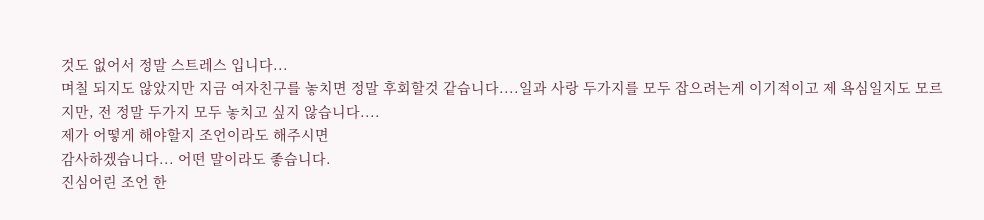것도 없어서 정말 스트레스 입니다...
며칠 되지도 않았지만 지금 여자친구를 놓치면 정말 후회할것 같습니다....일과 사랑 두가지를 모두 잡으려는게 이기적이고 제 욕심일지도 모르지만, 전 정말 두가지 모두 놓치고 싶지 않습니다....
제가 어떻게 해야할지 조언이라도 해주시면
감사하겠습니다... 어떤 말이라도 좋습니다.
진심어린 조언 한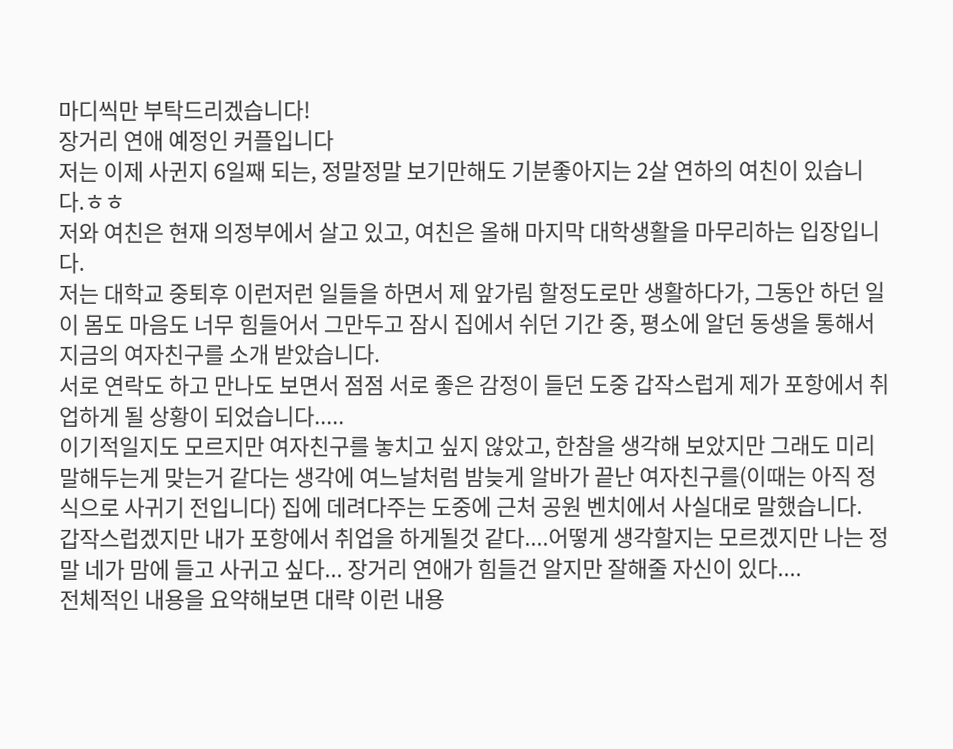마디씩만 부탁드리겠습니다!
장거리 연애 예정인 커플입니다
저는 이제 사귄지 6일째 되는, 정말정말 보기만해도 기분좋아지는 2살 연하의 여친이 있습니다.ㅎㅎ
저와 여친은 현재 의정부에서 살고 있고, 여친은 올해 마지막 대학생활을 마무리하는 입장입니다.
저는 대학교 중퇴후 이런저런 일들을 하면서 제 앞가림 할정도로만 생활하다가, 그동안 하던 일이 몸도 마음도 너무 힘들어서 그만두고 잠시 집에서 쉬던 기간 중, 평소에 알던 동생을 통해서 지금의 여자친구를 소개 받았습니다.
서로 연락도 하고 만나도 보면서 점점 서로 좋은 감정이 들던 도중 갑작스럽게 제가 포항에서 취업하게 될 상황이 되었습니다.....
이기적일지도 모르지만 여자친구를 놓치고 싶지 않았고, 한참을 생각해 보았지만 그래도 미리 말해두는게 맞는거 같다는 생각에 여느날처럼 밤늦게 알바가 끝난 여자친구를(이때는 아직 정식으로 사귀기 전입니다) 집에 데려다주는 도중에 근처 공원 벤치에서 사실대로 말했습니다.
갑작스럽겠지만 내가 포항에서 취업을 하게될것 같다....어떻게 생각할지는 모르겠지만 나는 정말 네가 맘에 들고 사귀고 싶다... 장거리 연애가 힘들건 알지만 잘해줄 자신이 있다....
전체적인 내용을 요약해보면 대략 이런 내용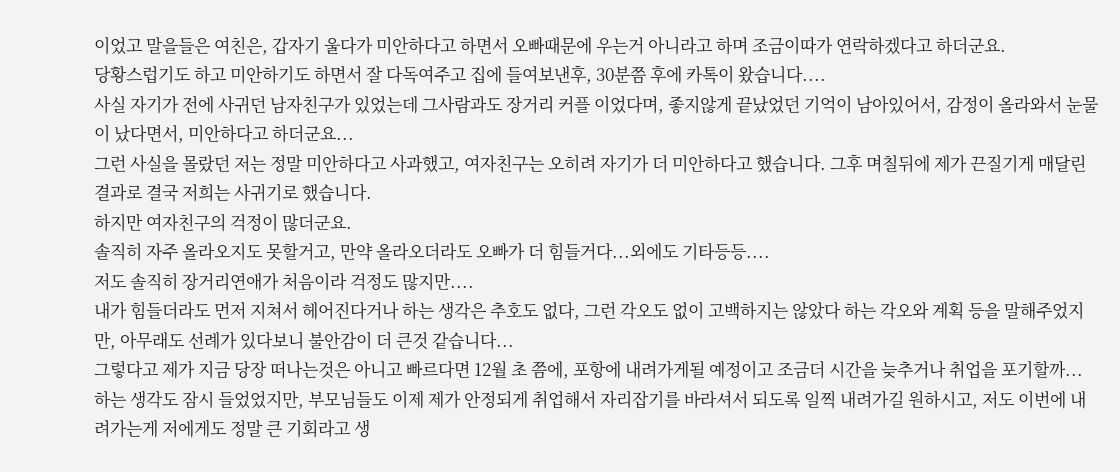이었고 말을들은 여친은, 갑자기 울다가 미안하다고 하면서 오빠때문에 우는거 아니라고 하며 조금이따가 연락하겠다고 하더군요.
당황스럽기도 하고 미안하기도 하면서 잘 다독여주고 집에 들여보낸후, 30분쯤 후에 카톡이 왔습니다....
사실 자기가 전에 사귀던 남자친구가 있었는데 그사람과도 장거리 커플 이었다며, 좋지않게 끝났었던 기억이 남아있어서, 감정이 올라와서 눈물이 났다면서, 미안하다고 하더군요...
그런 사실을 몰랐던 저는 정말 미안하다고 사과했고, 여자친구는 오히려 자기가 더 미안하다고 했습니다. 그후 며칠뒤에 제가 끈질기게 매달린 결과로 결국 저희는 사귀기로 했습니다.
하지만 여자친구의 걱정이 많더군요.
솔직히 자주 올라오지도 못할거고, 만약 올라오더라도 오빠가 더 힘들거다...외에도 기타등등....
저도 솔직히 장거리연애가 처음이라 걱정도 많지만....
내가 힘들더라도 먼저 지쳐서 헤어진다거나 하는 생각은 추호도 없다, 그런 각오도 없이 고백하지는 않았다 하는 각오와 계획 등을 말해주었지만, 아무래도 선례가 있다보니 불안감이 더 큰것 같습니다...
그렇다고 제가 지금 당장 떠나는것은 아니고 빠르다면 12월 초 쯤에, 포항에 내려가게될 예정이고 조금더 시간을 늦추거나 취업을 포기할까...하는 생각도 잠시 들었었지만, 부모님들도 이제 제가 안정되게 취업해서 자리잡기를 바라셔서 되도록 일찍 내려가길 원하시고, 저도 이번에 내려가는게 저에게도 정말 큰 기회라고 생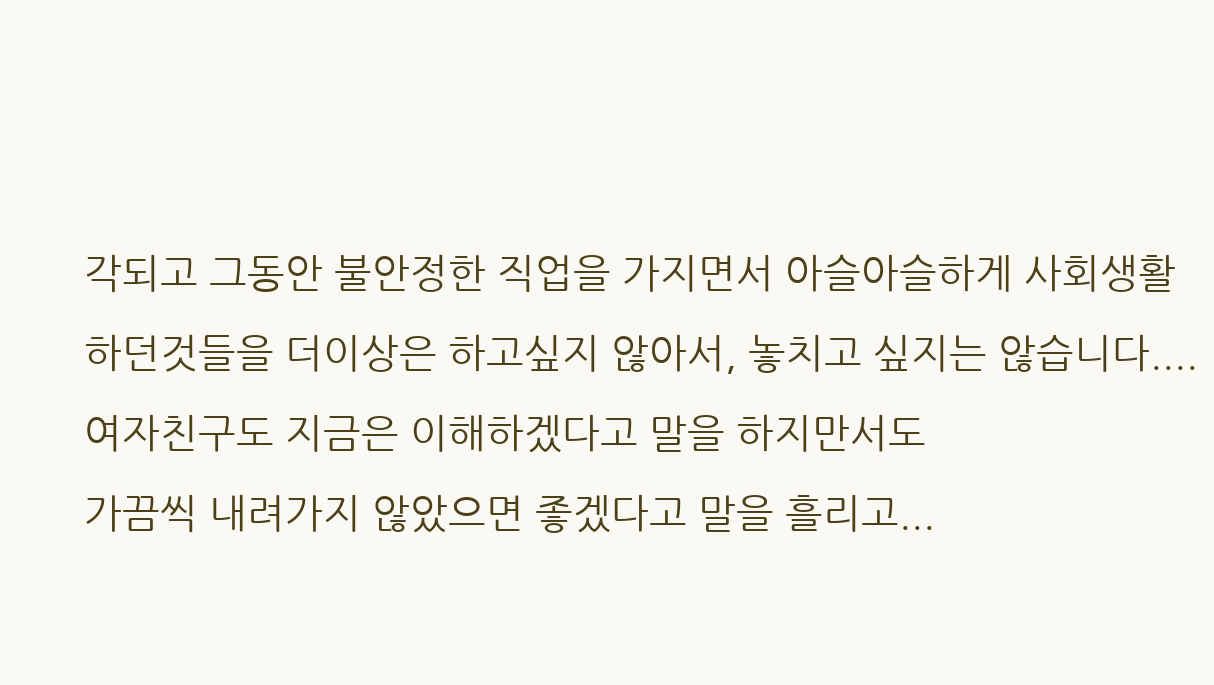각되고 그동안 불안정한 직업을 가지면서 아슬아슬하게 사회생활 하던것들을 더이상은 하고싶지 않아서, 놓치고 싶지는 않습니다....
여자친구도 지금은 이해하겠다고 말을 하지만서도
가끔씩 내려가지 않았으면 좋겠다고 말을 흘리고...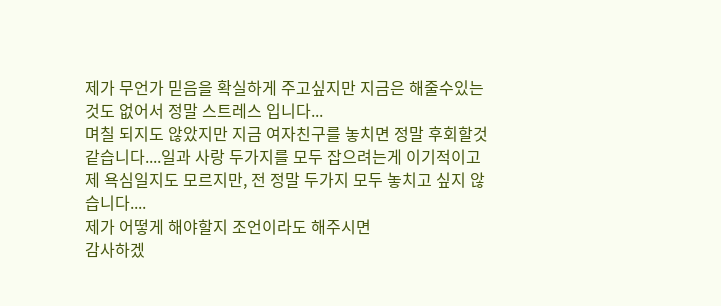제가 무언가 믿음을 확실하게 주고싶지만 지금은 해줄수있는것도 없어서 정말 스트레스 입니다...
며칠 되지도 않았지만 지금 여자친구를 놓치면 정말 후회할것 같습니다....일과 사랑 두가지를 모두 잡으려는게 이기적이고 제 욕심일지도 모르지만, 전 정말 두가지 모두 놓치고 싶지 않습니다....
제가 어떻게 해야할지 조언이라도 해주시면
감사하겠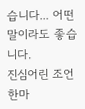습니다... 어떤 말이라도 좋습니다.
진심어린 조언 한마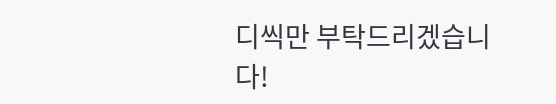디씩만 부탁드리겠습니다!